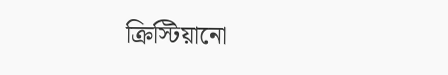ক্রিস্টিয়ানো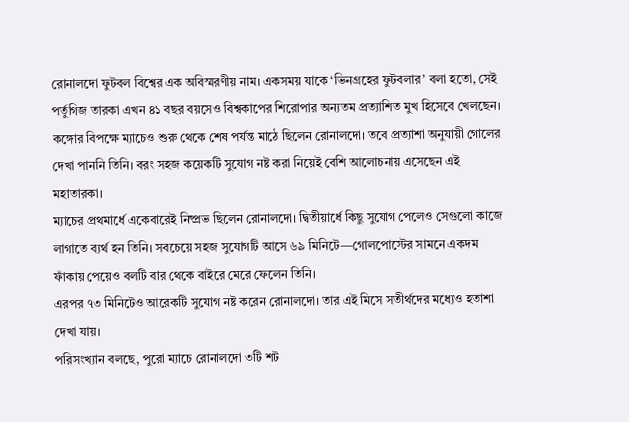রোনালদো ফুটবল বিশ্বের এক অবিস্মরণীয় নাম। একসময় যাকে ‘ভিনগ্রহের ফুটবলার’ বলা হতো, সেই পর্তুগিজ তারকা এখন ৪১ বছর বয়সেও বিশ্বকাপের শিরোপার অন্যতম প্রত্যাশিত মুখ হিসেবে খেলছেন।
কঙ্গোর বিপক্ষে ম্যাচেও শুরু থেকে শেষ পর্যন্ত মাঠে ছিলেন রোনালদো। তবে প্রত্যাশা অনুযায়ী গোলের দেখা পাননি তিনি। বরং সহজ কয়েকটি সুযোগ নষ্ট করা নিয়েই বেশি আলোচনায় এসেছেন এই মহাতারকা।
ম্যাচের প্রথমার্ধে একেবারেই নিষ্প্রভ ছিলেন রোনালদো। দ্বিতীয়ার্ধে কিছু সুযোগ পেলেও সেগুলো কাজে লাগাতে ব্যর্থ হন তিনি। সবচেয়ে সহজ সুযোগটি আসে ৬৯ মিনিটে—গোলপোস্টের সামনে একদম ফাঁকায় পেয়েও বলটি বার থেকে বাইরে মেরে ফেলেন তিনি।
এরপর ৭৩ মিনিটেও আরেকটি সুযোগ নষ্ট করেন রোনালদো। তার এই মিসে সতীর্থদের মধ্যেও হতাশা দেখা যায়।
পরিসংখ্যান বলছে, পুরো ম্যাচে রোনালদো ৩টি শট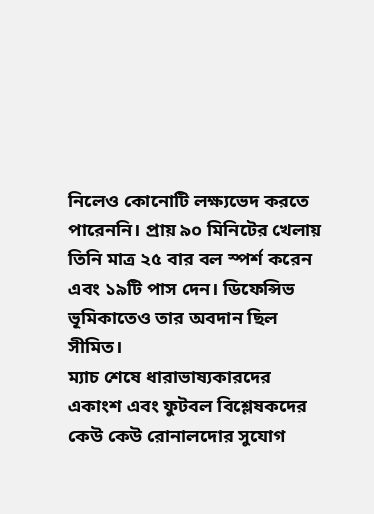নিলেও কোনোটি লক্ষ্যভেদ করতে পারেননি। প্রায় ৯০ মিনিটের খেলায় তিনি মাত্র ২৫ বার বল স্পর্শ করেন এবং ১৯টি পাস দেন। ডিফেন্সিভ ভূমিকাতেও তার অবদান ছিল সীমিত।
ম্যাচ শেষে ধারাভাষ্যকারদের একাংশ এবং ফুটবল বিশ্লেষকদের কেউ কেউ রোনালদোর সুযোগ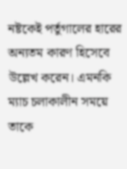নষ্টকেই পর্তুগালের হারের অন্যতম কারণ হিসেবে উল্লেখ করেন। এমনকি ম্যাচ চলাকালীন সময়ে তাকে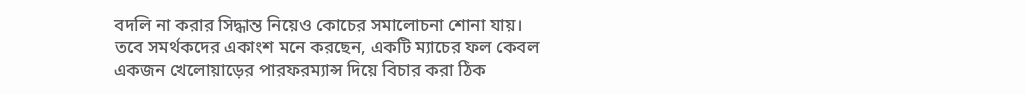বদলি না করার সিদ্ধান্ত নিয়েও কোচের সমালোচনা শোনা যায়।
তবে সমর্থকদের একাংশ মনে করছেন, একটি ম্যাচের ফল কেবল একজন খেলোয়াড়ের পারফরম্যান্স দিয়ে বিচার করা ঠিক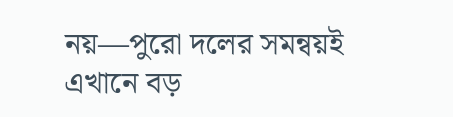নয়—পুরো দলের সমন্বয়ই এখানে বড়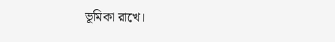ভূমিকা রাখে।